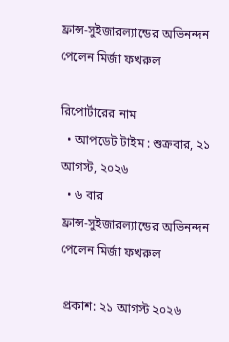ফ্রান্স-সুইজারল্যান্ডের অভিনন্দন পেলেন মির্জা ফখরুল

রিপোর্টারের নাম
  • আপডেট টাইম : শুক্রবার, ২১ আগস্ট, ২০২৬
  • ৬ বার
ফ্রান্স-সুইজারল্যান্ডের অভিনন্দন পেলেন মির্জা ফখরুল

প্রকাশ: ২১ আগস্ট ২০২৬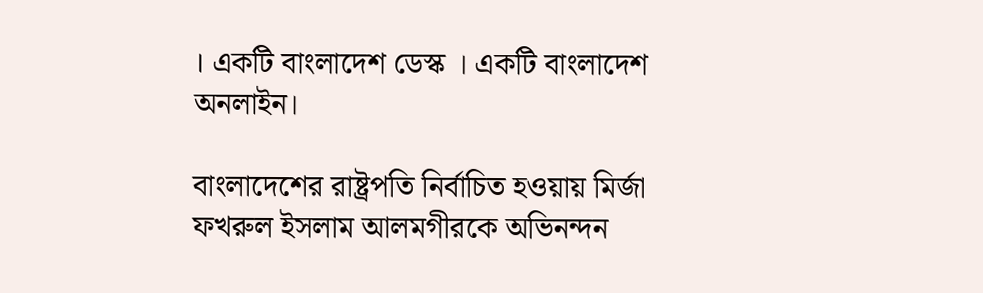। একটি বাংলাদেশ ডেস্ক । একটি বাংলাদেশ অনলাইন।

বাংলাদেশের রাষ্ট্রপতি নির্বাচিত হওয়ায় মির্জা ফখরুল ইসলাম আলমগীরকে অভিনন্দন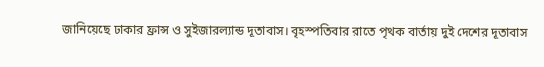জানিয়েছে ঢাকার ফ্রান্স ও সুইজারল্যান্ড দূতাবাস। বৃহস্পতিবার রাতে পৃথক বার্তায় দুই দেশের দূতাবাস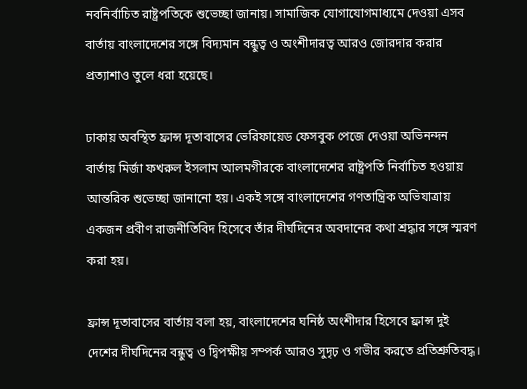নবনির্বাচিত রাষ্ট্রপতিকে শুভেচ্ছা জানায়। সামাজিক যোগাযোগমাধ্যমে দেওয়া এসব বার্তায় বাংলাদেশের সঙ্গে বিদ্যমান বন্ধুত্ব ও অংশীদারত্ব আরও জোরদার করার প্রত্যাশাও তুলে ধরা হয়েছে।

ঢাকায় অবস্থিত ফ্রান্স দূতাবাসের ভেরিফায়েড ফেসবুক পেজে দেওয়া অভিনন্দন বার্তায় মির্জা ফখরুল ইসলাম আলমগীরকে বাংলাদেশের রাষ্ট্রপতি নির্বাচিত হওয়ায় আন্তরিক শুভেচ্ছা জানানো হয়। একই সঙ্গে বাংলাদেশের গণতান্ত্রিক অভিযাত্রায় একজন প্রবীণ রাজনীতিবিদ হিসেবে তাঁর দীর্ঘদিনের অবদানের কথা শ্রদ্ধার সঙ্গে স্মরণ করা হয়।

ফ্রান্স দূতাবাসের বার্তায় বলা হয়, বাংলাদেশের ঘনিষ্ঠ অংশীদার হিসেবে ফ্রান্স দুই দেশের দীর্ঘদিনের বন্ধুত্ব ও দ্বিপক্ষীয় সম্পর্ক আরও সুদৃঢ় ও গভীর করতে প্রতিশ্রুতিবদ্ধ।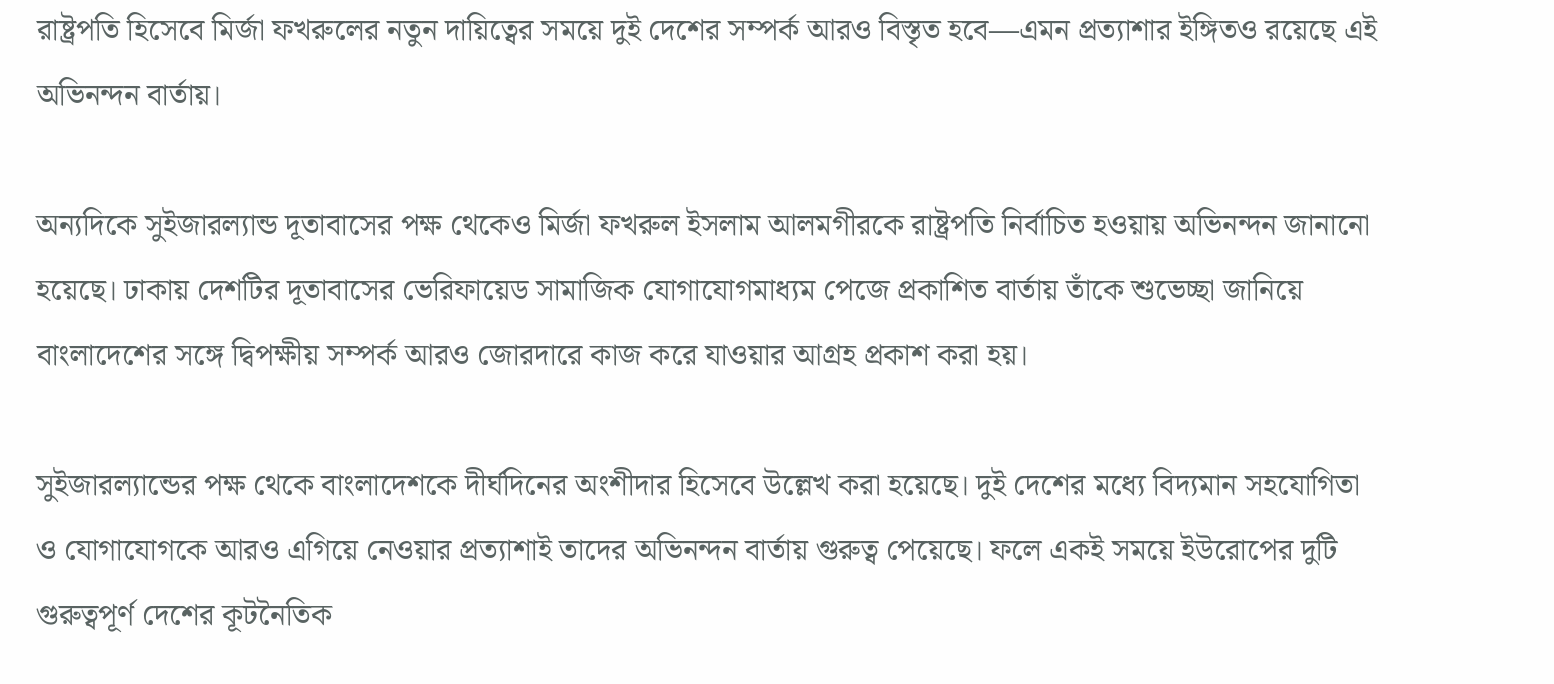রাষ্ট্রপতি হিসেবে মির্জা ফখরুলের নতুন দায়িত্বের সময়ে দুই দেশের সম্পর্ক আরও বিস্তৃত হবে—এমন প্রত্যাশার ইঙ্গিতও রয়েছে এই অভিনন্দন বার্তায়।

অন্যদিকে সুইজারল্যান্ড দূতাবাসের পক্ষ থেকেও মির্জা ফখরুল ইসলাম আলমগীরকে রাষ্ট্রপতি নির্বাচিত হওয়ায় অভিনন্দন জানানো হয়েছে। ঢাকায় দেশটির দূতাবাসের ভেরিফায়েড সামাজিক যোগাযোগমাধ্যম পেজে প্রকাশিত বার্তায় তাঁকে শুভেচ্ছা জানিয়ে বাংলাদেশের সঙ্গে দ্বিপক্ষীয় সম্পর্ক আরও জোরদারে কাজ করে যাওয়ার আগ্রহ প্রকাশ করা হয়।

সুইজারল্যান্ডের পক্ষ থেকে বাংলাদেশকে দীর্ঘদিনের অংশীদার হিসেবে উল্লেখ করা হয়েছে। দুই দেশের মধ্যে বিদ্যমান সহযোগিতা ও যোগাযোগকে আরও এগিয়ে নেওয়ার প্রত্যাশাই তাদের অভিনন্দন বার্তায় গুরুত্ব পেয়েছে। ফলে একই সময়ে ইউরোপের দুটি গুরুত্বপূর্ণ দেশের কূটনৈতিক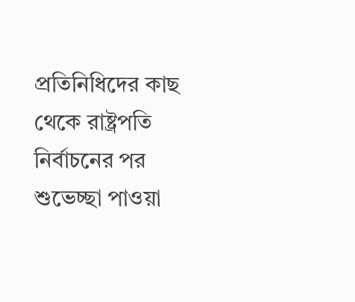প্রতিনিধিদের কাছ থেকে রাষ্ট্রপতি নির্বাচনের পর শুভেচ্ছা পাওয়া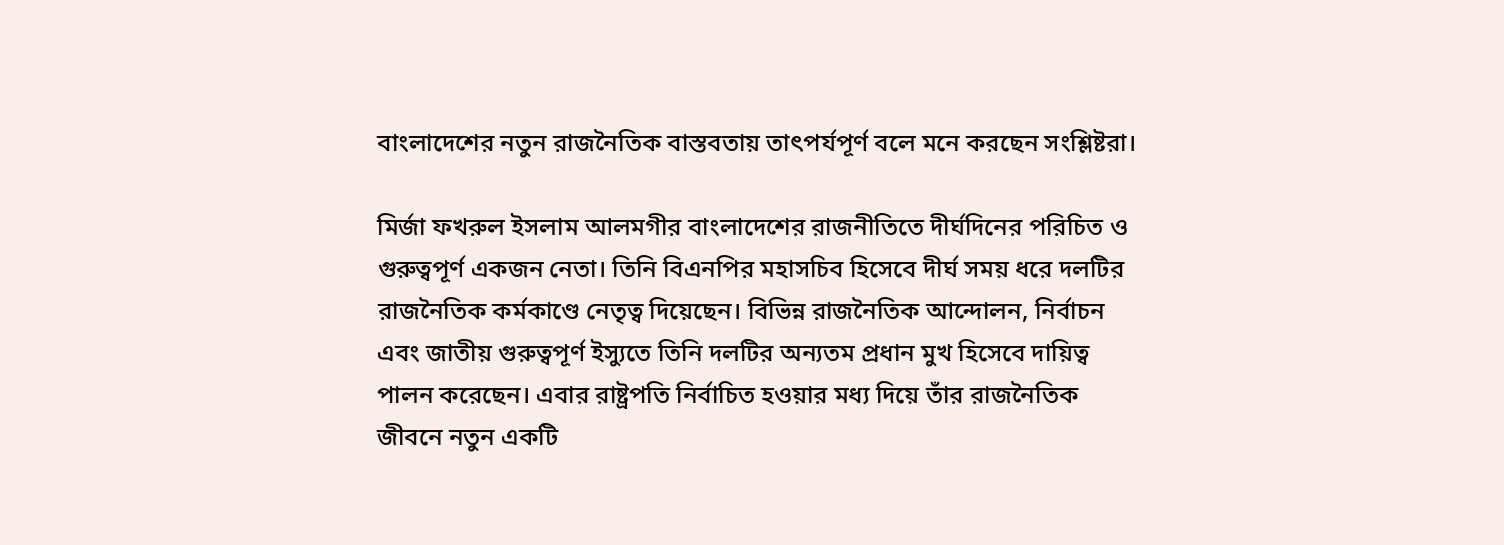বাংলাদেশের নতুন রাজনৈতিক বাস্তবতায় তাৎপর্যপূর্ণ বলে মনে করছেন সংশ্লিষ্টরা।

মির্জা ফখরুল ইসলাম আলমগীর বাংলাদেশের রাজনীতিতে দীর্ঘদিনের পরিচিত ও গুরুত্বপূর্ণ একজন নেতা। তিনি বিএনপির মহাসচিব হিসেবে দীর্ঘ সময় ধরে দলটির রাজনৈতিক কর্মকাণ্ডে নেতৃত্ব দিয়েছেন। বিভিন্ন রাজনৈতিক আন্দোলন, নির্বাচন এবং জাতীয় গুরুত্বপূর্ণ ইস্যুতে তিনি দলটির অন্যতম প্রধান মুখ হিসেবে দায়িত্ব পালন করেছেন। এবার রাষ্ট্রপতি নির্বাচিত হওয়ার মধ্য দিয়ে তাঁর রাজনৈতিক জীবনে নতুন একটি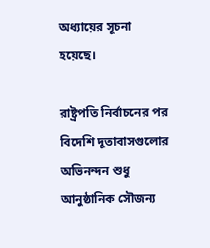অধ্যায়ের সূচনা হয়েছে।

রাষ্ট্রপতি নির্বাচনের পর বিদেশি দূতাবাসগুলোর অভিনন্দন শুধু আনুষ্ঠানিক সৌজন্য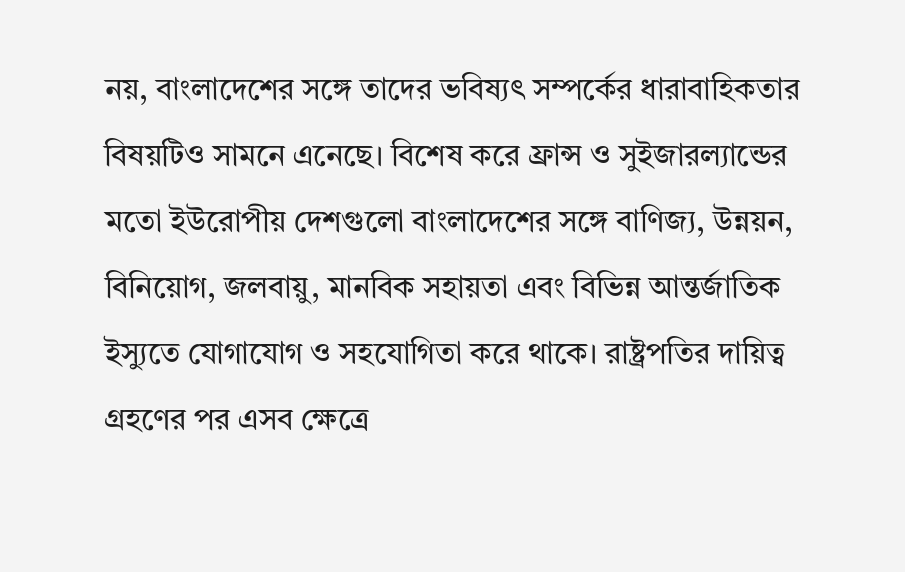নয়, বাংলাদেশের সঙ্গে তাদের ভবিষ্যৎ সম্পর্কের ধারাবাহিকতার বিষয়টিও সামনে এনেছে। বিশেষ করে ফ্রান্স ও সুইজারল্যান্ডের মতো ইউরোপীয় দেশগুলো বাংলাদেশের সঙ্গে বাণিজ্য, উন্নয়ন, বিনিয়োগ, জলবায়ু, মানবিক সহায়তা এবং বিভিন্ন আন্তর্জাতিক ইস্যুতে যোগাযোগ ও সহযোগিতা করে থাকে। রাষ্ট্রপতির দায়িত্ব গ্রহণের পর এসব ক্ষেত্রে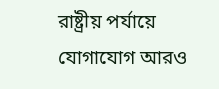রাষ্ট্রীয় পর্যায়ে যোগাযোগ আরও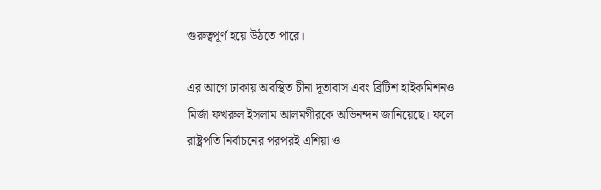গুরুত্বপূর্ণ হয়ে উঠতে পারে।

এর আগে ঢাকায় অবস্থিত চীনা দূতাবাস এবং ব্রিটিশ হাইকমিশনও মির্জা ফখরুল ইসলাম আলমগীরকে অভিনন্দন জানিয়েছে। ফলে রাষ্ট্রপতি নির্বাচনের পরপরই এশিয়া ও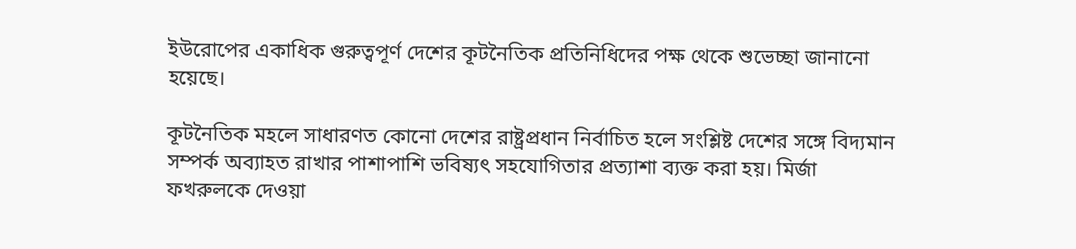ইউরোপের একাধিক গুরুত্বপূর্ণ দেশের কূটনৈতিক প্রতিনিধিদের পক্ষ থেকে শুভেচ্ছা জানানো হয়েছে।

কূটনৈতিক মহলে সাধারণত কোনো দেশের রাষ্ট্রপ্রধান নির্বাচিত হলে সংশ্লিষ্ট দেশের সঙ্গে বিদ্যমান সম্পর্ক অব্যাহত রাখার পাশাপাশি ভবিষ্যৎ সহযোগিতার প্রত্যাশা ব্যক্ত করা হয়। মির্জা ফখরুলকে দেওয়া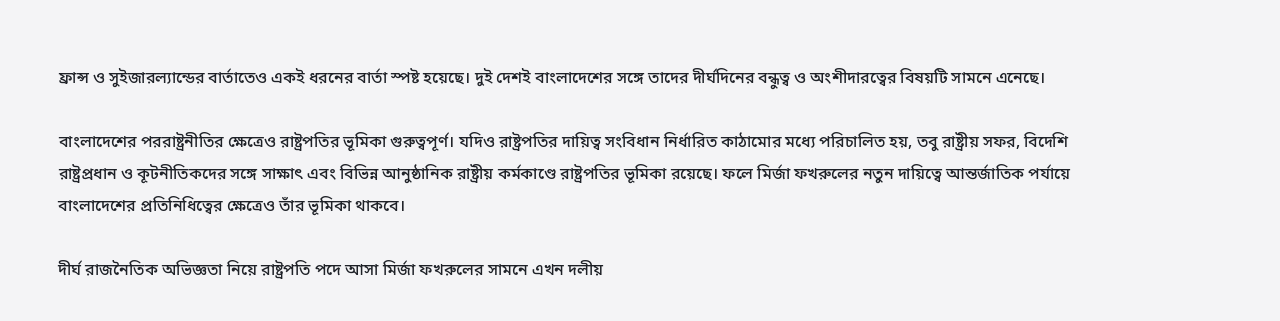ফ্রান্স ও সুইজারল্যান্ডের বার্তাতেও একই ধরনের বার্তা স্পষ্ট হয়েছে। দুই দেশই বাংলাদেশের সঙ্গে তাদের দীর্ঘদিনের বন্ধুত্ব ও অংশীদারত্বের বিষয়টি সামনে এনেছে।

বাংলাদেশের পররাষ্ট্রনীতির ক্ষেত্রেও রাষ্ট্রপতির ভূমিকা গুরুত্বপূর্ণ। যদিও রাষ্ট্রপতির দায়িত্ব সংবিধান নির্ধারিত কাঠামোর মধ্যে পরিচালিত হয়, তবু রাষ্ট্রীয় সফর, বিদেশি রাষ্ট্রপ্রধান ও কূটনীতিকদের সঙ্গে সাক্ষাৎ এবং বিভিন্ন আনুষ্ঠানিক রাষ্ট্রীয় কর্মকাণ্ডে রাষ্ট্রপতির ভূমিকা রয়েছে। ফলে মির্জা ফখরুলের নতুন দায়িত্বে আন্তর্জাতিক পর্যায়ে বাংলাদেশের প্রতিনিধিত্বের ক্ষেত্রেও তাঁর ভূমিকা থাকবে।

দীর্ঘ রাজনৈতিক অভিজ্ঞতা নিয়ে রাষ্ট্রপতি পদে আসা মির্জা ফখরুলের সামনে এখন দলীয়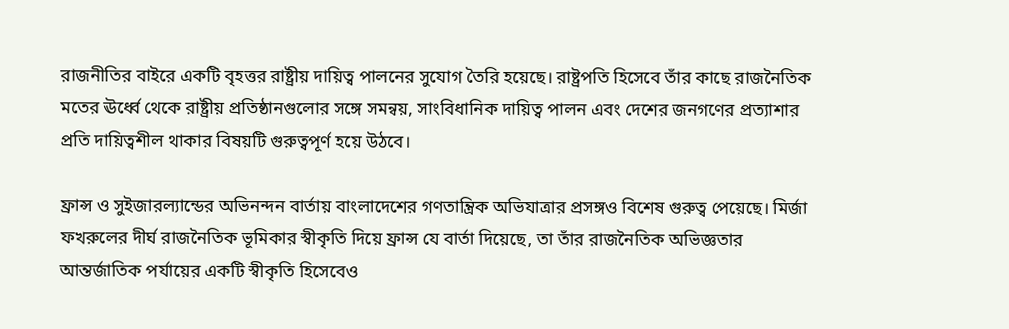রাজনীতির বাইরে একটি বৃহত্তর রাষ্ট্রীয় দায়িত্ব পালনের সুযোগ তৈরি হয়েছে। রাষ্ট্রপতি হিসেবে তাঁর কাছে রাজনৈতিক মতের ঊর্ধ্বে থেকে রাষ্ট্রীয় প্রতিষ্ঠানগুলোর সঙ্গে সমন্বয়, সাংবিধানিক দায়িত্ব পালন এবং দেশের জনগণের প্রত্যাশার প্রতি দায়িত্বশীল থাকার বিষয়টি গুরুত্বপূর্ণ হয়ে উঠবে।

ফ্রান্স ও সুইজারল্যান্ডের অভিনন্দন বার্তায় বাংলাদেশের গণতান্ত্রিক অভিযাত্রার প্রসঙ্গও বিশেষ গুরুত্ব পেয়েছে। মির্জা ফখরুলের দীর্ঘ রাজনৈতিক ভূমিকার স্বীকৃতি দিয়ে ফ্রান্স যে বার্তা দিয়েছে, তা তাঁর রাজনৈতিক অভিজ্ঞতার আন্তর্জাতিক পর্যায়ের একটি স্বীকৃতি হিসেবেও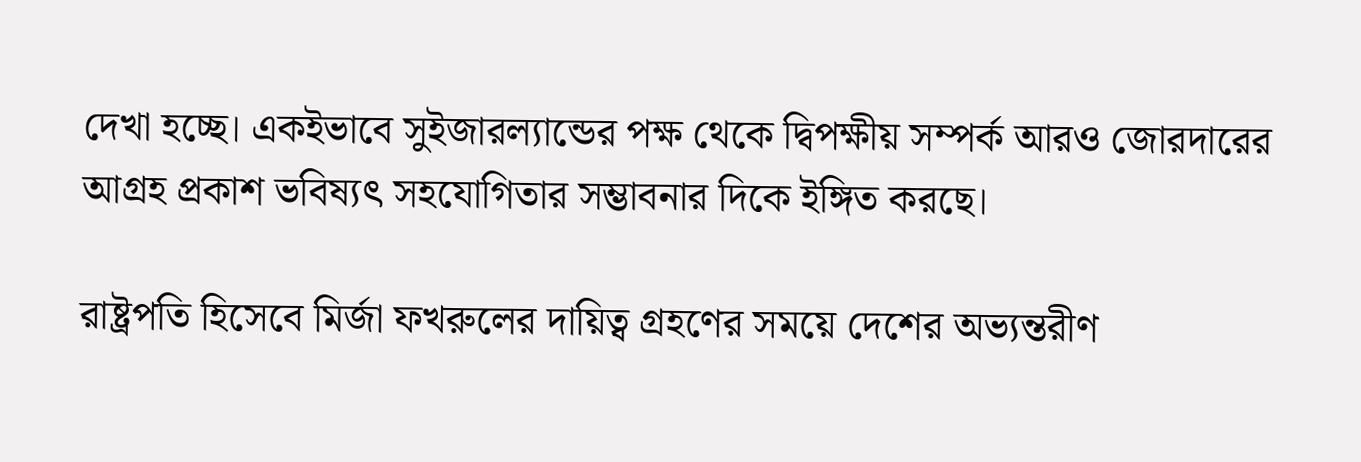দেখা হচ্ছে। একইভাবে সুইজারল্যান্ডের পক্ষ থেকে দ্বিপক্ষীয় সম্পর্ক আরও জোরদারের আগ্রহ প্রকাশ ভবিষ্যৎ সহযোগিতার সম্ভাবনার দিকে ইঙ্গিত করছে।

রাষ্ট্রপতি হিসেবে মির্জা ফখরুলের দায়িত্ব গ্রহণের সময়ে দেশের অভ্যন্তরীণ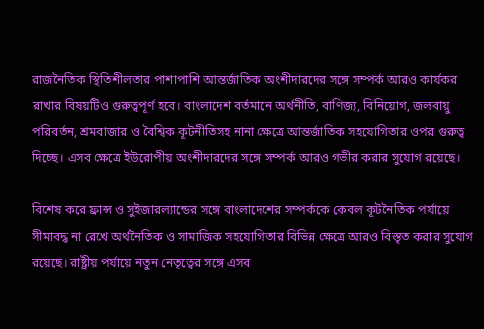রাজনৈতিক স্থিতিশীলতার পাশাপাশি আন্তর্জাতিক অংশীদারদের সঙ্গে সম্পর্ক আরও কার্যকর রাখার বিষয়টিও গুরুত্বপূর্ণ হবে। বাংলাদেশ বর্তমানে অর্থনীতি, বাণিজ্য, বিনিয়োগ, জলবায়ু পরিবর্তন, শ্রমবাজার ও বৈশ্বিক কূটনীতিসহ নানা ক্ষেত্রে আন্তর্জাতিক সহযোগিতার ওপর গুরুত্ব দিচ্ছে। এসব ক্ষেত্রে ইউরোপীয় অংশীদারদের সঙ্গে সম্পর্ক আরও গভীর করার সুযোগ রয়েছে।

বিশেষ করে ফ্রান্স ও সুইজারল্যান্ডের সঙ্গে বাংলাদেশের সম্পর্ককে কেবল কূটনৈতিক পর্যায়ে সীমাবদ্ধ না রেখে অর্থনৈতিক ও সামাজিক সহযোগিতার বিভিন্ন ক্ষেত্রে আরও বিস্তৃত করার সুযোগ রয়েছে। রাষ্ট্রীয় পর্যায়ে নতুন নেতৃত্বের সঙ্গে এসব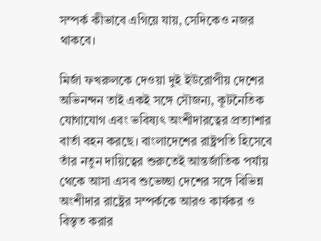সম্পর্ক কীভাবে এগিয়ে যায়, সেদিকেও নজর থাকবে।

মির্জা ফখরুলকে দেওয়া দুই ইউরোপীয় দেশের অভিনন্দন তাই একই সঙ্গে সৌজন্য, কূটনৈতিক যোগাযোগ এবং ভবিষ্যৎ অংশীদারত্বের প্রত্যাশার বার্তা বহন করছে। বাংলাদেশের রাষ্ট্রপতি হিসেবে তাঁর নতুন দায়িত্বের শুরুতেই আন্তর্জাতিক পর্যায় থেকে আসা এসব শুভেচ্ছা দেশের সঙ্গে বিভিন্ন অংশীদার রাষ্ট্রের সম্পর্ককে আরও কার্যকর ও বিস্তৃত করার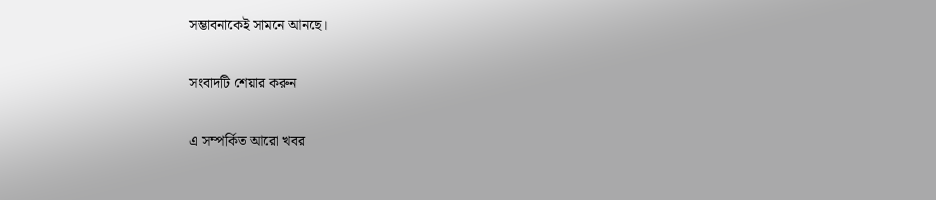সম্ভাবনাকেই সামনে আনছে।

সংবাদটি শেয়ার করুন

এ সম্পর্কিত আরো খবর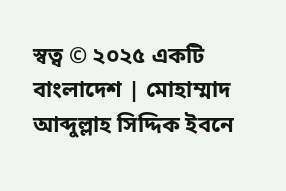স্বত্ব © ২০২৫ একটি বাংলাদেশ | মোহাম্মাদ আব্দুল্লাহ সিদ্দিক ইবনে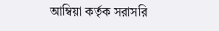আম্বিয়া কর্তৃক সরাসরি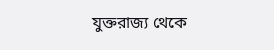যুক্তরাজ্য থেকে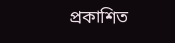প্রকাশিত